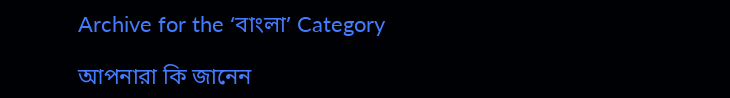Archive for the ‘বাংলা’ Category

আপনারা কি জানেন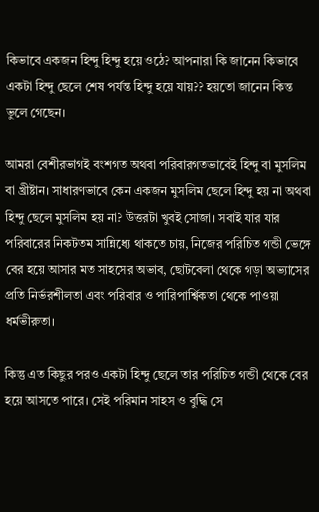কিভাবে একজন হিন্দু হিন্দু হয়ে ওঠে? আপনারা কি জানেন কিভাবে একটা হিন্দু ছেলে শেষ পর্যন্ত হিন্দু হয়ে যায়?? হয়তো জানেন কিন্ত ভুলে গেছেন।

আমরা বেশীরভাগই বংশগত অথবা পরিবারগতভাবেই হিন্দু বা মুসলিম বা খ্রীষ্টান। সাধারণভাবে কেন একজন মুসলিম ছেলে হিন্দু হয় না অথবা হিন্দু ছেলে মুসলিম হয় না? উত্তরটা খুবই সোজা। সবাই যার যার পরিবারের নিকটতম সান্নিধ্যে থাকতে চায়, নিজের পরিচিত গন্ডী ভেঙ্গে বের হয়ে আসার মত সাহসের অভাব, ছোটবেলা থেকে গড়া অভ্যাসের প্রতি নির্ভরশীলতা এবং পরিবার ও পারিপার্শ্বিকতা থেকে পাওয়া ধর্মভীরুতা।

কিন্তু এত কিছুর পরও একটা হিন্দু ছেলে তার পরিচিত গন্ডী থেকে বের হয়ে আসতে পারে। সেই পরিমান সাহস ও বুদ্ধি সে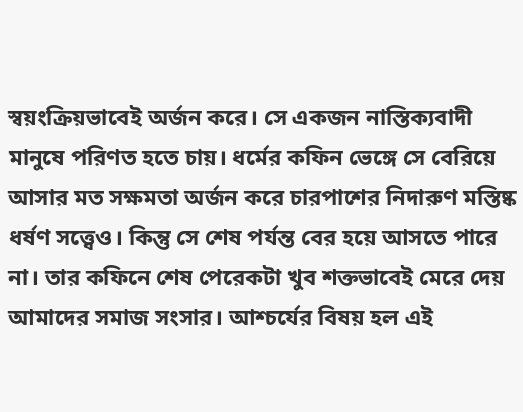স্বয়ংক্রিয়ভাবেই অর্জন করে। সে একজন নাস্তিক্যবাদী মানুষে পরিণত হতে চায়। ধর্মের কফিন ভেঙ্গে সে বেরিয়ে আসার মত সক্ষমতা অর্জন করে চারপাশের নিদারুণ মস্তিষ্ক ধর্ষণ সত্ত্বেও। কিন্তু সে শেষ পর্যন্ত বের হয়ে আসতে পারে না। তার কফিনে শেষ পেরেকটা খুব শক্তভাবেই মেরে দেয় আমাদের সমাজ সংসার। আশ্চর্যের বিষয় হল এই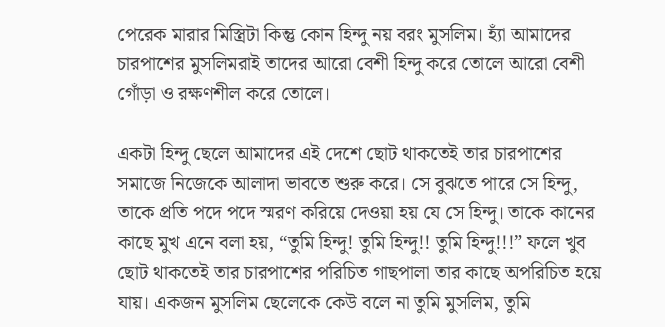পেরেক মারার মিস্ত্রিটা কিন্তু কোন হিন্দু নয় বরং মুসলিম। হ্যাঁ আমাদের চারপাশের মুসলিমরাই তাদের আরো বেশী হিন্দু করে তোলে আরো বেশী গোঁড়া ও রক্ষণশীল করে তোলে।

একটা হিন্দু ছেলে আমাদের এই দেশে ছোট থাকতেই তার চারপাশের সমাজে নিজেকে আলাদা ভাবতে শুরু করে। সে বুঝতে পারে সে হিন্দু, তাকে প্রতি পদে পদে স্মরণ করিয়ে দেওয়া হয় যে সে হিন্দু। তাকে কানের কাছে মুখ এনে বলা হয়, “তুমি হিন্দু! তুমি হিন্দু!! তুমি হিন্দু!!!” ফলে খুব ছোট থাকতেই তার চারপাশের পরিচিত গাছপালা তার কাছে অপরিচিত হয়ে যায়। একজন মুসলিম ছেলেকে কেউ বলে না তুমি মুসলিম, তুমি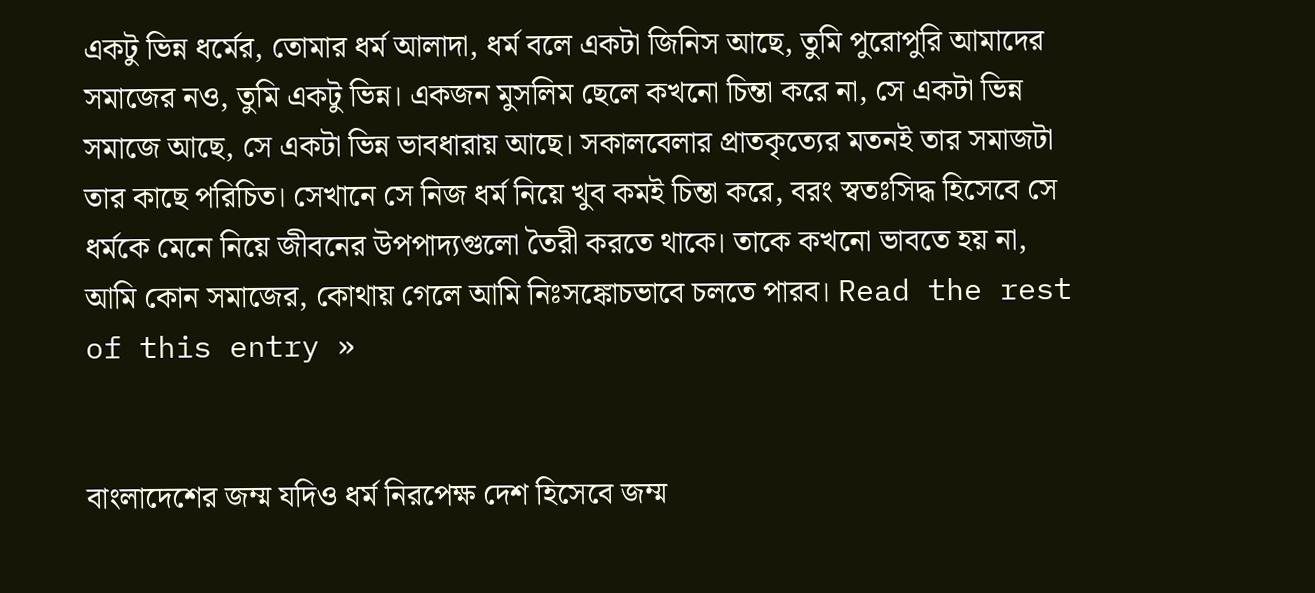একটু ভিন্ন ধর্মের, তোমার ধর্ম আলাদা, ধর্ম বলে একটা জিনিস আছে, তুমি পুরোপুরি আমাদের সমাজের নও, তুমি একটু ভিন্ন। একজন মুসলিম ছেলে কখনো চিন্তা করে না, সে একটা ভিন্ন সমাজে আছে, সে একটা ভিন্ন ভাবধারায় আছে। সকালবেলার প্রাতকৃত্যের মতনই তার সমাজটা তার কাছে পরিচিত। সেখানে সে নিজ ধর্ম নিয়ে খুব কমই চিন্তা করে, বরং স্বতঃসিদ্ধ হিসেবে সে ধর্মকে মেনে নিয়ে জীবনের উপপাদ্যগুলো তৈরী করতে থাকে। তাকে কখনো ভাবতে হয় না, আমি কোন সমাজের, কোথায় গেলে আমি নিঃসঙ্কোচভাবে চলতে পারব। Read the rest of this entry »


বাংলাদেশের জম্ম যদিও ধর্ম নিরপেক্ষ দেশ হিসেবে জম্ম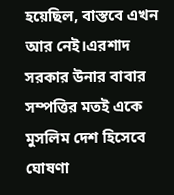হয়েছিল, বাস্তবে এখন আর নেই।এরশাদ সরকার উনার বাবার সম্পত্তির মতই একে মুসলিম দেশ হিসেবে ঘোষণা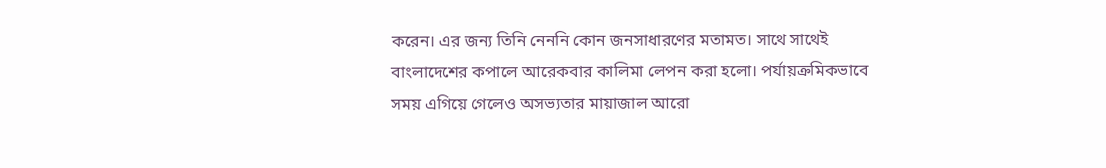করেন। এর জন্য তিনি নেননি কোন জনসাধারণের মতামত। সাথে সাথেই বাংলাদেশের কপালে আরেকবার কালিমা লেপন করা হলো। পর্যায়ক্রমিকভাবে সময় এগিয়ে গেলেও অসভ্যতার মায়াজাল আরো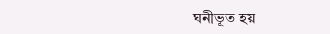ঘনীভূত হয়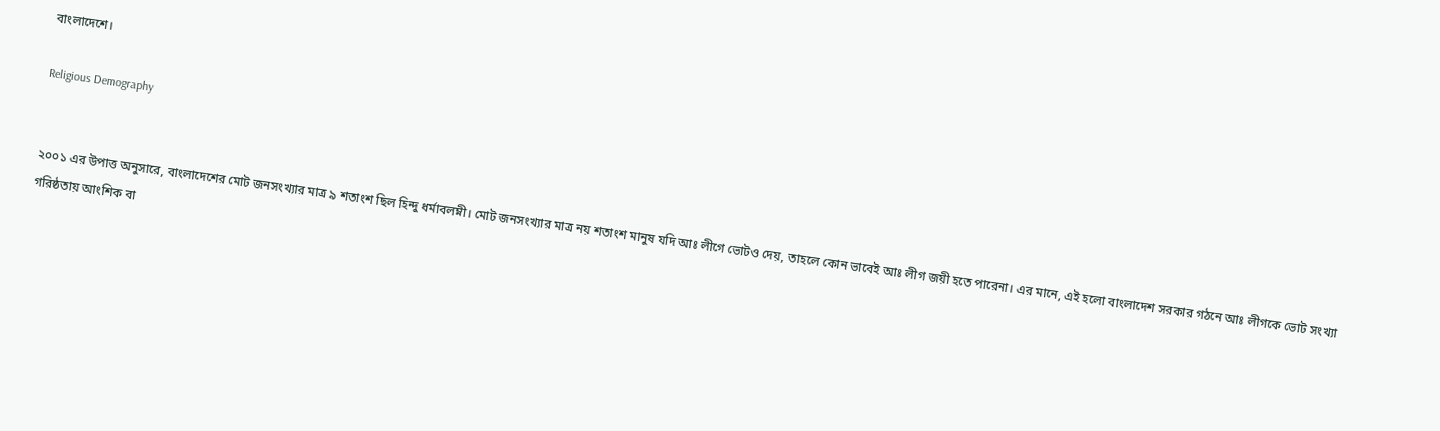বাংলাদেশে।

Religious Demography


২০০১ এর উপাত্ত অনুসারে, বাংলাদেশের মোট জনসংখ্যার মাত্র ৯ শতাংশ ছিল হিন্দু ধর্মাবলম্নী। মোট জনসংখ্যার মাত্র নয় শতাংশ মানুষ যদি আঃ লীগে ভোটও দেয়, তাহলে কোন ভাবেই আঃ লীগ জয়ী হতে পারেনা। এর মানে, এই হলো বাংলাদেশ সরকার গঠনে আঃ লীগকে ভোট সংখ্যা গরিষ্ঠতায় আংশিক বা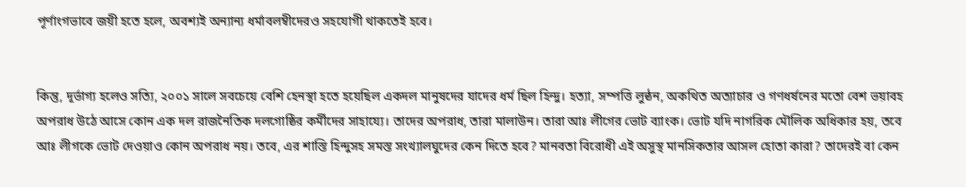পূর্ণাংগভাবে জয়ী হতে হলে, অবশ্যই অন্যান্য ধর্মাবলম্বীদেরও সহযোগী থাকতেই হবে।


কিন্তু, দূর্ভাগ্য হলেও সত্যি, ২০০১ সালে সবচেয়ে বেশি হেনস্থা হতে হয়েছিল একদল মানুষদের যাদের ধর্ম ছিল হিন্দু। হত্যা, সম্পত্তি লুন্ঠন, অকথিত অত্যাচার ও গণধর্ষনের মতো বেশ ভয়াবহ অপরাধ উঠে আসে কোন এক দল রাজনৈতিক দলগোষ্ঠির কর্মীদের সাহায্যে। তাদের অপরাধ, তারা মালাউন। তারা আঃ লীগের ভোট ব্যাংক। ভোট যদি নাগরিক মৌলিক অধিকার হয়, তবে আঃ লীগকে ভোট দেওয়াও কোন অপরাধ নয়। তবে, এর শাস্তি হিন্দুসহ সমস্ত সংখ্যালঘুদের কেন দিতে হবে? মানবতা বিরোধী এই অসুস্থ মানসিকতার আসল হোতা কারা? তাদেরই বা কেন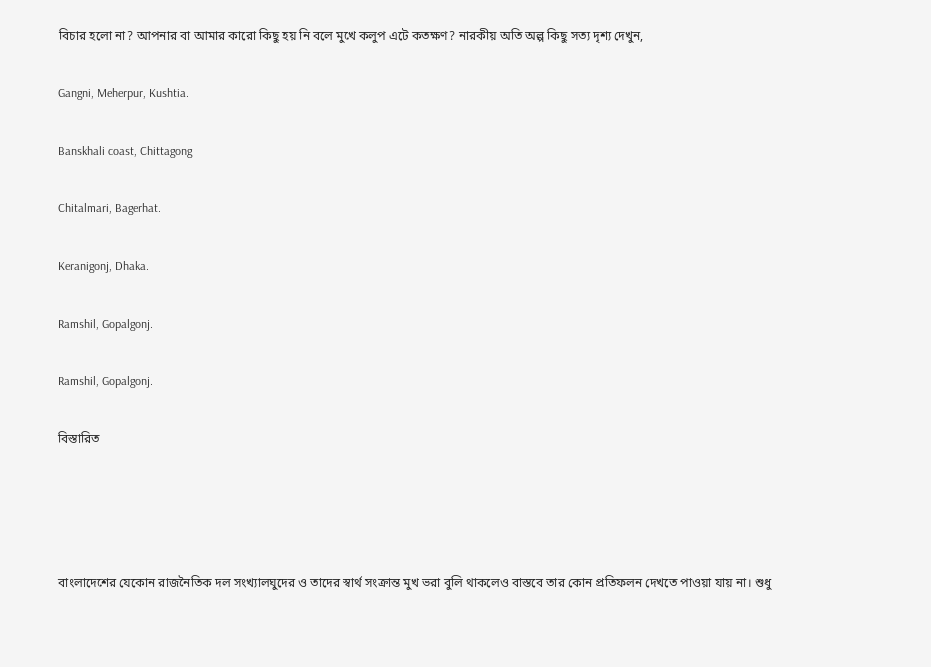বিচার হলো না? আপনার বা আমার কারো কিছু হয় নি বলে মুখে কলুপ এটে কতক্ষণ? নারকীয় অতি অল্প কিছু সত্য দৃশ্য দেখুন,

Gangni, Meherpur, Kushtia.

Banskhali coast, Chittagong

Chitalmari, Bagerhat.

Keranigonj, Dhaka.

Ramshil, Gopalgonj.

Ramshil, Gopalgonj.

বিস্তারিত




বাংলাদেশের যেকোন রাজনৈতিক দল সংখ্যালঘুদের ও তাদের স্বার্থ সংক্রান্ত মুখ ভরা বুলি থাকলেও বাস্তবে তার কোন প্রতিফলন দেখতে পাওয়া যায় না। শুধু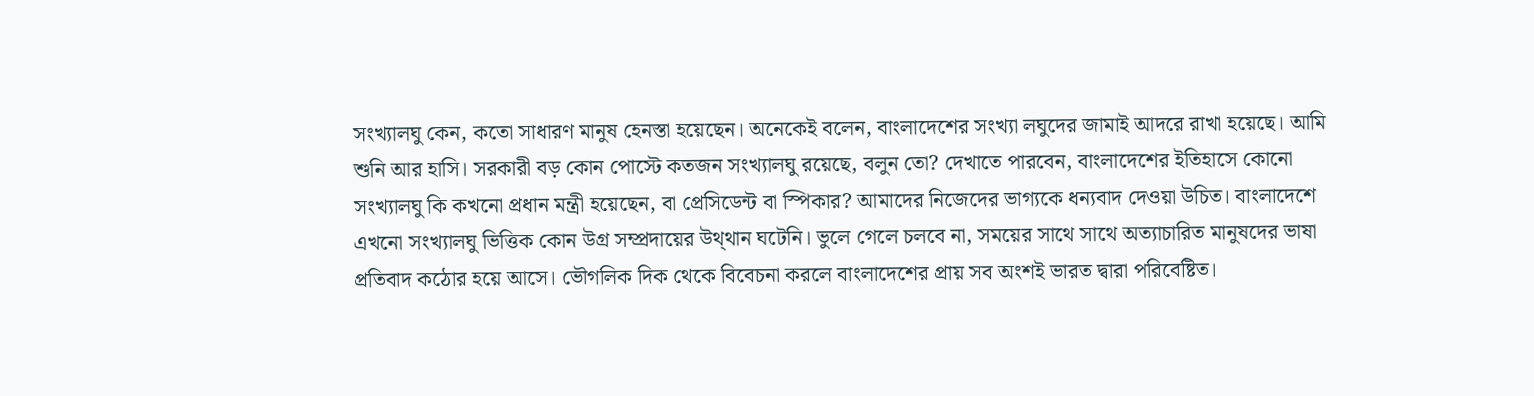সংখ্যালঘু কেন, কতো সাধারণ মানুষ হেনস্তা হয়েছেন। অনেকেই বলেন, বাংলাদেশের সংখ্যা লঘুদের জামাই আদরে রাখা হয়েছে। আমি শুনি আর হাসি। সরকারী বড় কোন পোস্টে কতজন সংখ্যালঘু রয়েছে, বলুন তো? দেখাতে পারবেন, বাংলাদেশের ইতিহাসে কোনো সংখ্যালঘু কি কখনো প্রধান মন্ত্রী হয়েছেন, বা প্রেসিডেন্ট বা স্পিকার? আমাদের নিজেদের ভাগ্যকে ধন্যবাদ দেওয়া উচিত। বাংলাদেশে এখনো সংখ্যালঘু ভিত্তিক কোন উগ্র সম্প্রদায়ের উথ্থান ঘটেনি। ভুলে গেলে চলবে না, সময়ের সাথে সাথে অত্যাচারিত মানুষদের ভাষা প্রতিবাদ কঠোর হয়ে আসে। ভৌগলিক দিক থেকে বিবেচনা করলে বাংলাদেশের প্রায় সব অংশই ভারত দ্বারা পরিবেষ্টিত।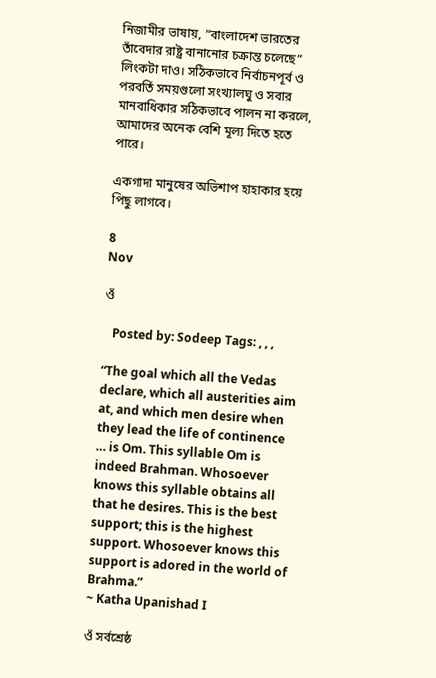নিজামীর ভাষায়, “বাংলাদেশ ভারতের তাঁবেদার রাষ্ট্র বানানোর চক্রান্ত চলেছে” লিংকটা দাও। সঠিকভাবে নির্বাচনপূর্ব ও পরবর্তি সময়গুলো সংখ্যালঘু ও সবার মানবাধিকার সঠিকভাবে পালন না করলে, আমাদের অনেক বেশি মূল্য দিতে হতে পারে।

একগাদা মানুষের অভিশাপ হাহাকার হয়ে পিছু লাগবে।

8
Nov

ওঁ

   Posted by: Sodeep Tags: , , ,

“The goal which all the Vedas declare, which all austerities aim at, and which men desire when they lead the life of continence … is Om. This syllable Om is indeed Brahman. Whosoever knows this syllable obtains all that he desires. This is the best support; this is the highest support. Whosoever knows this support is adored in the world of Brahma.”
~ Katha Upanishad I

ওঁ সর্বশ্রেষ্ঠ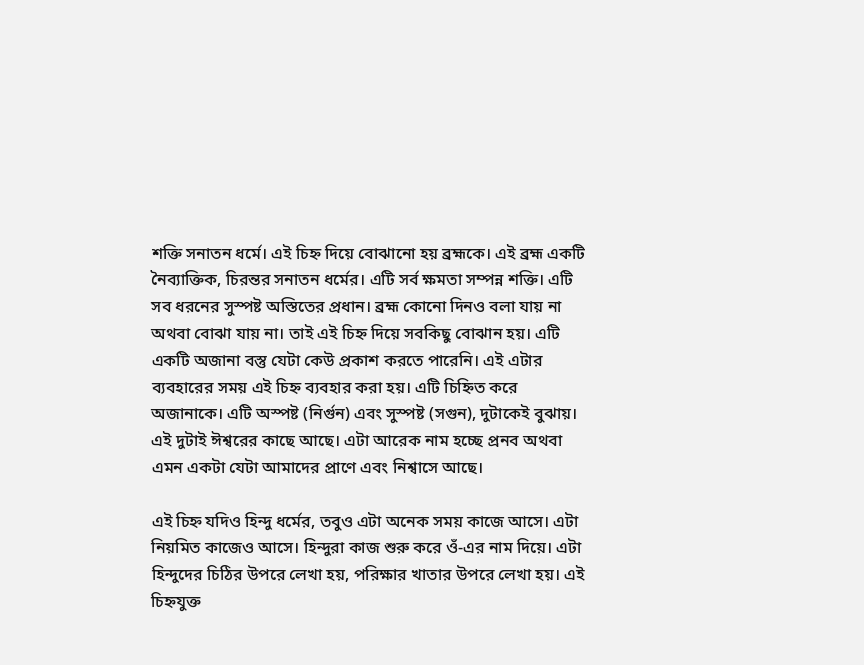শক্তি সনাতন ধর্মে। এই চিহ্ন দিয়ে বোঝানো হয় ব্রহ্মকে। এই ব্রহ্ম একটি নৈব্যাক্তিক, চিরন্তর সনাতন ধর্মের। এটি সর্ব ক্ষমতা সম্পন্ন শক্তি। এটি সব ধরনের সুস্পষ্ট অস্তিতের প্রধান। ব্রহ্ম কোনো দিনও বলা যায় না অথবা বোঝা যায় না। তাই এই চিহ্ন দিয়ে সবকিছু বোঝান হয়। এটি একটি অজানা বস্তু যেটা কেউ প্রকাশ করতে পারেনি। এই এটার ব্যবহারের সময় এই চিহ্ন ব্যবহার করা হয়। এটি চিহ্নিত করে অজানাকে। এটি অস্পষ্ট (নির্গুন) এবং সুস্পষ্ট (সগুন), দুটাকেই বুঝায়। এই দুটাই ঈশ্বরের কাছে আছে। এটা আরেক নাম হচ্ছে প্রনব অথবা এমন একটা যেটা আমাদের প্রাণে এবং নিশ্বাসে আছে।

এই চিহ্ন যদিও হিন্দু ধর্মের, তবুও এটা অনেক সময় কাজে আসে। এটা নিয়মিত কাজেও আসে। হিন্দুরা কাজ শুরু করে ওঁ-এর নাম দিয়ে। এটা হিন্দুদের চিঠির উপরে লেখা হয়, পরিক্ষার খাতার উপরে লেখা হয়। এই চিহ্নযুক্ত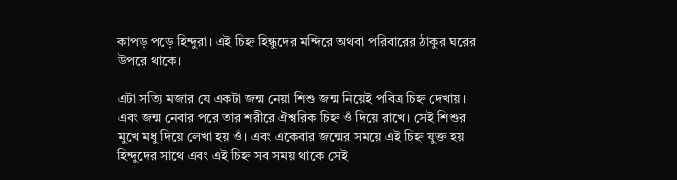কাপড় পড়ে হিন্দুরা। এই চিহ্ন হিন্ধুদের মন্দিরে অথবা পরিবারের ঠাকুর ঘরের উপরে থাকে।

এটা সত্যি মজার যে একটা জন্ম নেয়া শিশু জন্ম নিয়েই পবিত্র চিহ্ন দেখায়। এবং জন্ম নেবার পরে তার শরীরে ঐশ্বরিক চিহ্ন ওঁ দিয়ে রাখে। সেই শিশুর মুখে মধু দিয়ে লেখা হয় ওঁ। এবং একেবার জন্মের সময়ে এই চিহ্ন যুক্ত হয় হিন্দুদের সাথে এবং এই চিহ্ন সব সময় থাকে সেই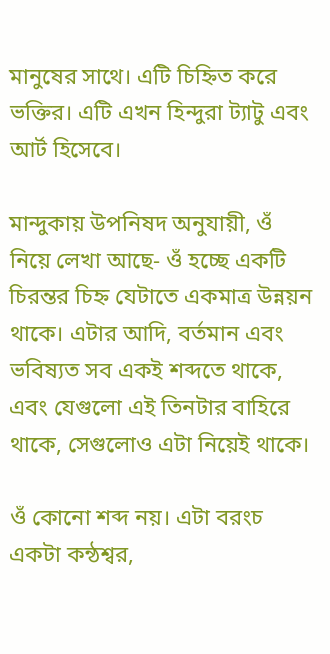মানুষের সাথে। এটি চিহ্নিত করে ভক্তির। এটি এখন হিন্দুরা ট্যাটু এবং আর্ট হিসেবে।

মান্দুকায় উপনিষদ অনুযায়ী, ওঁ নিয়ে লেখা আছে- ওঁ হচ্ছে একটি চিরন্তর চিহ্ন যেটাতে একমাত্র উন্নয়ন থাকে। এটার আদি, বর্তমান এবং ভবিষ্যত সব একই শব্দতে থাকে, এবং যেগুলো এই তিনটার বাহিরে থাকে, সেগুলোও এটা নিয়েই থাকে।

ওঁ কোনো শব্দ নয়। এটা বরংচ একটা কন্ঠশ্বর,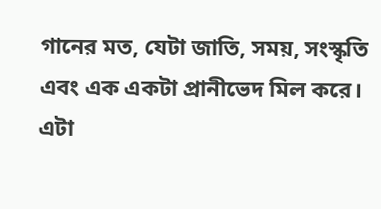গানের মত, যেটা জাতি, সময়, সংস্কৃতি এবং এক একটা প্রানীভেদ মিল করে। এটা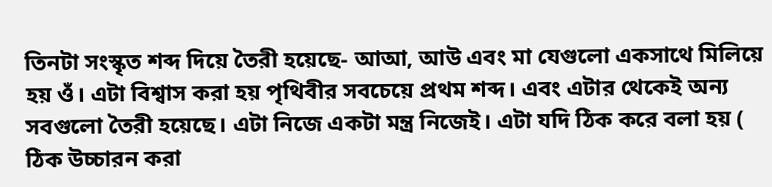তিনটা সংস্কৃত শব্দ দিয়ে তৈরী হয়েছে- আআ, আউ এবং মা যেগুলো একসাথে মিলিয়ে হয় ওঁ। এটা বিশ্বাস করা হয় পৃথিবীর সবচেয়ে প্রথম শব্দ। এবং এটার থেকেই অন্য সবগুলো তৈরী হয়েছে। এটা নিজে একটা মন্ত্র নিজেই। এটা যদি ঠিক করে বলা হয় ( ঠিক উচ্চারন করা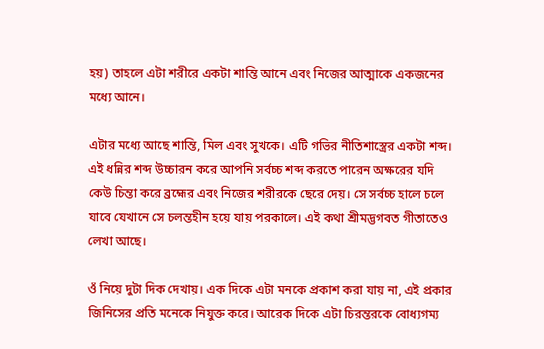হয়) তাহলে এটা শরীরে একটা শান্তি আনে এবং নিজের আত্মাকে একজনের মধ্যে আনে।

এটার মধ্যে আছে শান্তি, মিল এবং সুখকে। এটি গভির নীতিশাস্ত্রের একটা শব্দ। এই ধন্নির শব্দ উচ্চারন করে আপনি সর্বচ্চ শব্দ করতে পারেন অক্ষরের যদি কেউ চিন্তা করে ব্রহ্মের এবং নিজের শরীরকে ছেরে দেয়। সে সর্বচ্চ হালে চলে যাবে যেখানে সে চলন্তহীন হয়ে যায় পরকালে। এই কথা শ্রীমদ্ভগবত গীতাতেও লেখা আছে।

ওঁ নিয়ে দুটা দিক দেখায়। এক দিকে এটা মনকে প্রকাশ করা যায় না, এই প্রকার জিনিসের প্রতি মনেকে নিযুক্ত করে। আরেক দিকে এটা চিরন্তরকে বোধ্যগম্য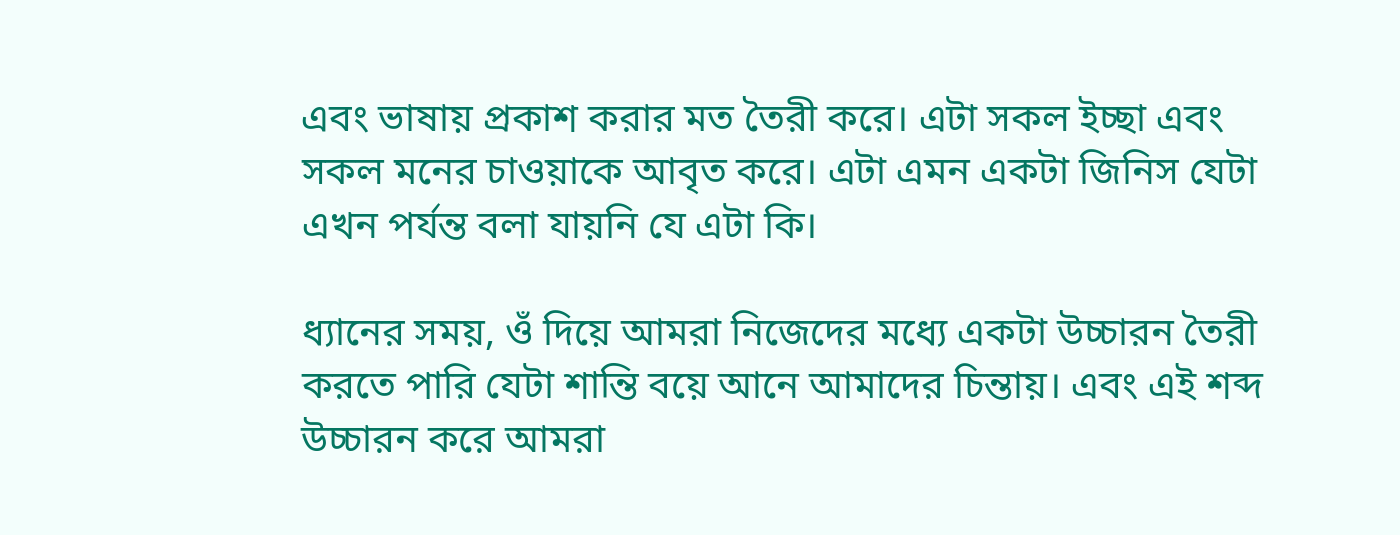এবং ভাষায় প্রকাশ করার মত তৈরী করে। এটা সকল ইচ্ছা এবং সকল মনের চাওয়াকে আবৃত করে। এটা এমন একটা জিনিস যেটা এখন পর্যন্ত বলা যায়নি যে এটা কি।

ধ্যানের সময়, ওঁ দিয়ে আমরা নিজেদের মধ্যে একটা উচ্চারন তৈরী করতে পারি যেটা শান্তি বয়ে আনে আমাদের চিন্তায়। এবং এই শব্দ উচ্চারন করে আমরা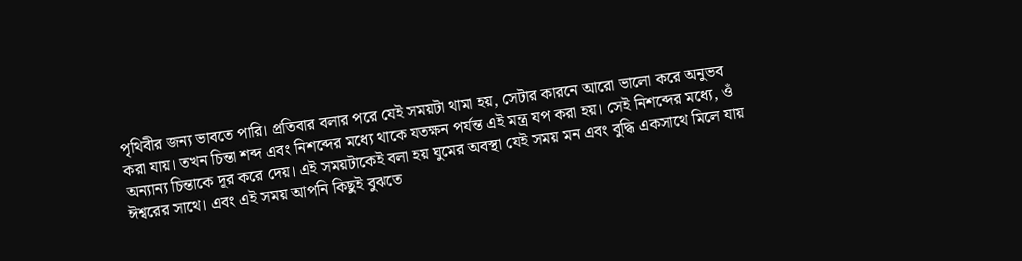পৃথিবীর জন্য ভাবতে পারি। প্রতিবার বলার পরে যেই সময়টা থামা হয়, সেটার কারনে আরো ভালো করে অনুভব করা যায়। তখন চিন্তা শব্দ এবং নিশব্দের মধ্যে থাকে যতক্ষন পর্যন্ত এই মন্ত্র যপ করা হয়। সেই নিশব্দের মধ্যে, ওঁ অন্যান্য চিন্তাকে দূর করে দেয়। এই সময়টাকেই বলা হয় ঘুমের অবস্থা যেই সময় মন এবং বুদ্ধি একসাথে মিলে যায় ঈশ্বরের সাথে। এবং এই সময় আপনি কিছুই বুঝতে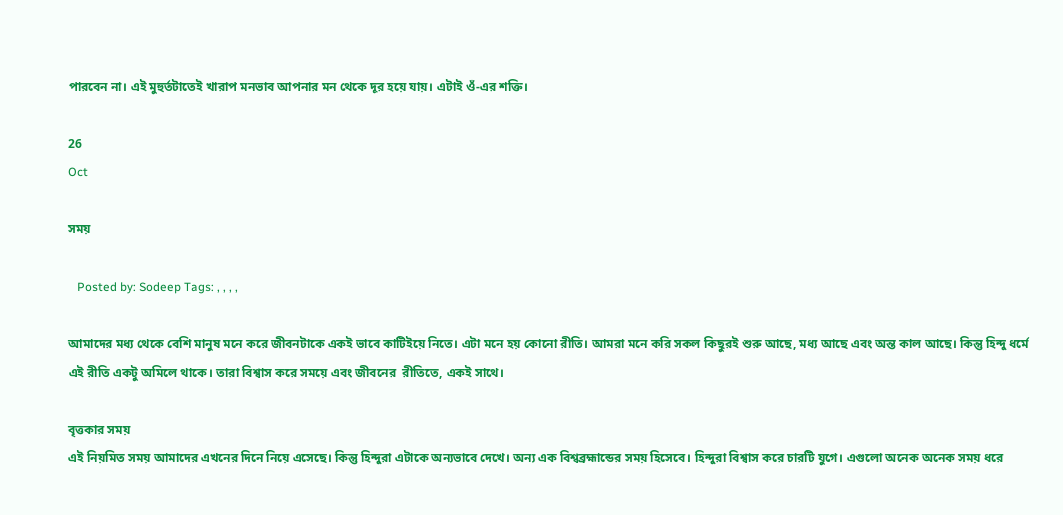পারবেন না। এই মুহুর্তটাতেই খারাপ মনভাব আপনার মন থেকে দূর হয়ে যায়। এটাই ওঁ-এর শক্তি।

26
Oct

সময়

   Posted by: Sodeep Tags: , , , ,

আমাদের মধ্য থেকে বেশি মানুষ মনে করে জীবনটাকে একই ভাবে কাটিইয়ে নিতে। এটা মনে হয় কোনো রীতি। আমরা মনে করি সকল কিছুরই শুরু আছে, মধ্য আছে এবং অন্ত কাল আছে। কিন্তু হিন্দু ধর্মে এই রীতি একটু অমিলে থাকে। তারা বিশ্বাস করে সময়ে এবং জীবনের  রীতিতে, একই সাথে।

বৃত্তকার সময়
এই নিয়মিত সময় আমাদের এখনের দিনে নিয়ে এসেছে। কিন্তু হিন্দুরা এটাকে অন্যভাবে দেখে। অন্য এক বিশ্বব্রহ্মান্ডের সময় হিসেবে। হিন্দুরা বিশ্বাস করে চারটি যুগে। এগুলো অনেক অনেক সময় ধরে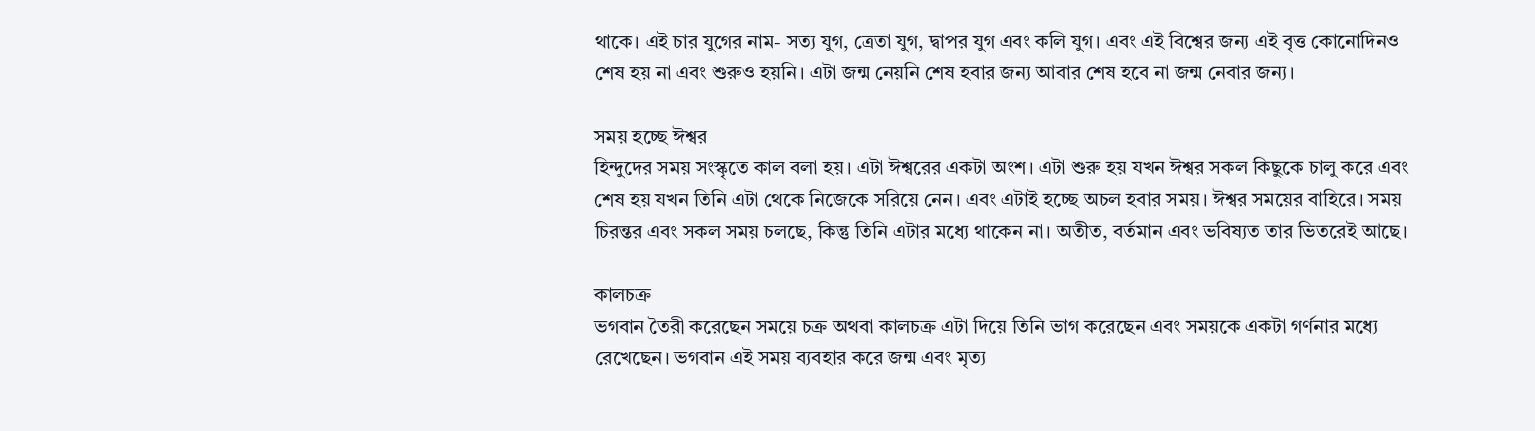থাকে। এই চার যুগের নাম- সত্য যুগ, ত্রেতা যুগ, দ্বাপর যুগ এবং কলি যুগ। এবং এই বিশ্বের জন্য এই বৃত্ত কোনোদিনও শেষ হয় না এবং শুরুও হয়নি। এটা জন্ম নেয়নি শেষ হবার জন্য আবার শেষ হবে না জন্ম নেবার জন্য।

সময় হচ্ছে ঈশ্বর
হিন্দুদের সময় সংস্কৃতে কাল বলা হয়। এটা ঈশ্বরের একটা অংশ। এটা শুরু হয় যখন ঈশ্বর সকল কিছুকে চালু করে এবং শেষ হয় যখন তিনি এটা থেকে নিজেকে সরিয়ে নেন। এবং এটাই হচ্ছে অচল হবার সময়। ঈশ্বর সময়ের বাহিরে। সময় চিরন্তর এবং সকল সময় চলছে, কিন্তু তিনি এটার মধ্যে থাকেন না। অতীত, বর্তমান এবং ভবিষ্যত তার ভিতরেই আছে।

কালচক্র
ভগবান তৈরী করেছেন সময়ে চক্র অথবা কালচক্র এটা দিয়ে তিনি ভাগ করেছেন এবং সময়কে একটা গর্ণনার মধ্যে রেখেছেন। ভগবান এই সময় ব্যবহার করে জন্ম এবং মৃত্য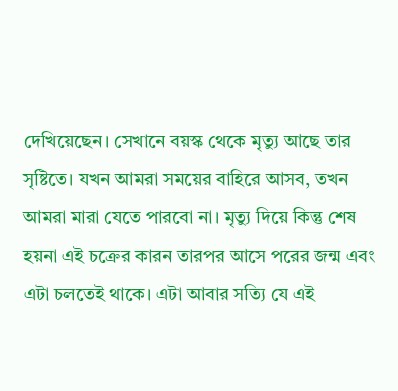দেখিয়েছেন। সেখানে বয়স্ক থেকে মৃত্যু আছে তার সৃষ্টিতে। যখন আমরা সময়ের বাহিরে আসব, তখন আমরা মারা যেতে পারবো না। মৃত্যু দিয়ে কিন্তু শেষ হয়না এই চক্রের কারন তারপর আসে পরের জন্ম এবং এটা চলতেই থাকে। এটা আবার সত্যি যে এই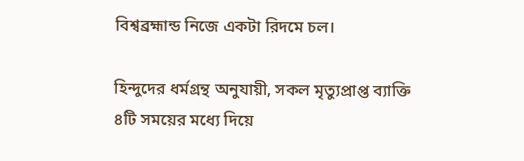বিশ্বব্রহ্মান্ড নিজে একটা রিদমে চল।

হিন্দুদের ধর্মগ্রন্থ অনুযায়ী, সকল মৃত্যুপ্রাপ্ত ব্যাক্তি ৪টি সময়ের মধ্যে দিয়ে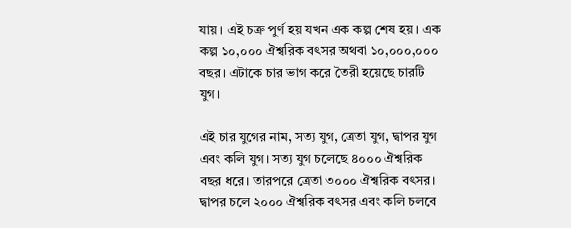যায়। এই চক্র পুর্ণ হয় যখন এক কল্প শেষ হয়। এক কল্প ১০,০০০ ঐশ্বরিক বৎসর অথবা ১০,০০০,০০০ বছর। এটাকে চার ভাগ করে তৈরী হয়েছে চারটি যুগ।

এই চার যুগের নাম, সত্য যুগ, ত্রেতা যুগ, দ্বাপর যুগ এবং কলি যুগ। সত্য যুগ চলেছে ৪০০০ ঐশ্বরিক বছর ধরে। তারপরে ত্রেতা ৩০০০ ঐশ্বরিক বৎসর। দ্বাপর চলে ২০০০ ঐশ্বরিক বৎসর এবং কলি চলবে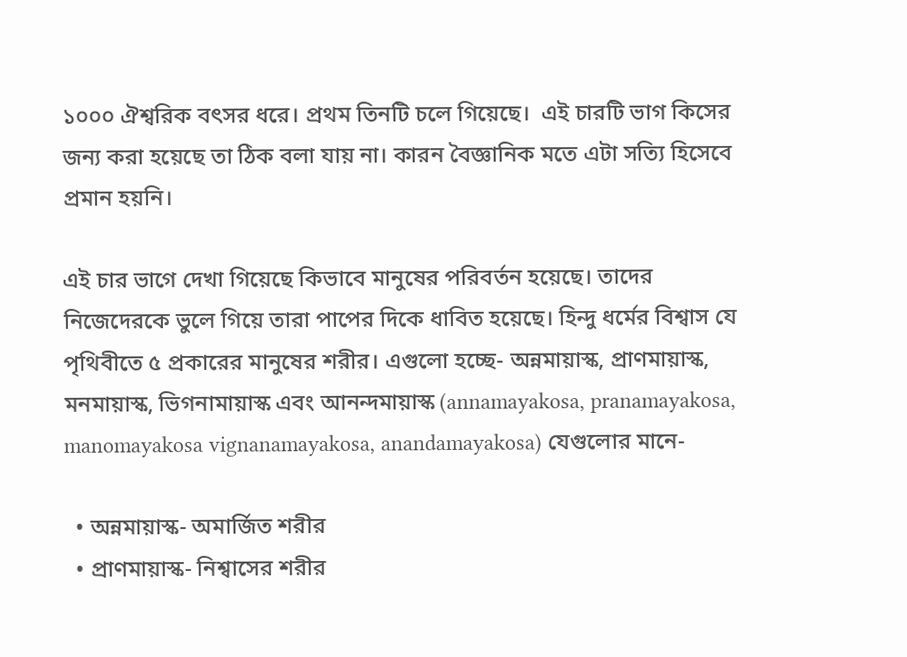১০০০ ঐশ্বরিক বৎসর ধরে। প্রথম তিনটি চলে গিয়েছে।  এই চারটি ভাগ কিসের জন্য করা হয়েছে তা ঠিক বলা যায় না। কারন বৈজ্ঞানিক মতে এটা সত্যি হিসেবে প্রমান হয়নি।

এই চার ভাগে দেখা গিয়েছে কিভাবে মানুষের পরিবর্তন হয়েছে। তাদের নিজেদেরকে ভুলে গিয়ে তারা পাপের দিকে ধাবিত হয়েছে। হিন্দু ধর্মের বিশ্বাস যে পৃথিবীতে ৫ প্রকারের মানুষের শরীর। এগুলো হচ্ছে- অন্নমায়াস্ক, প্রাণমায়াস্ক, মনমায়াস্ক, ভিগনামায়াস্ক এবং আনন্দমায়াস্ক (annamayakosa, pranamayakosa, manomayakosa vignanamayakosa, anandamayakosa) যেগুলোর মানে-

  • অন্নমায়াস্ক- অমার্জিত শরীর
  • প্রাণমায়াস্ক- নিশ্বাসের শরীর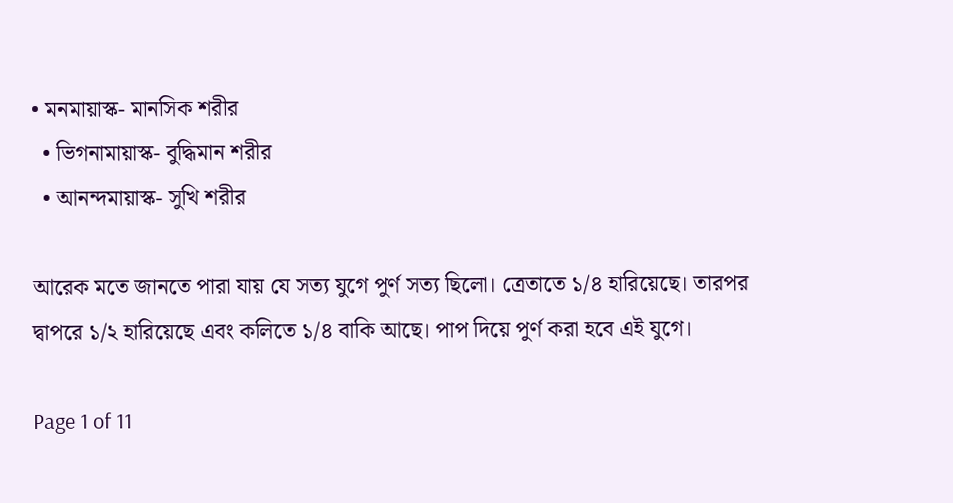• মনমায়াস্ক- মানসিক শরীর
  • ভিগনামায়াস্ক- বুদ্ধিমান শরীর
  • আনন্দমায়াস্ক- সুখি শরীর

আরেক মতে জানতে পারা যায় যে সত্য যুগে পুর্ণ সত্য ছিলো। ত্রেতাতে ১/৪ হারিয়েছে। তারপর দ্বাপরে ১/২ হারিয়েছে এবং কলিতে ১/৪ বাকি আছে। পাপ দিয়ে পুর্ণ করা হবে এই যুগে।

Page 1 of 11